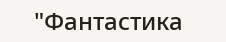"Фантастика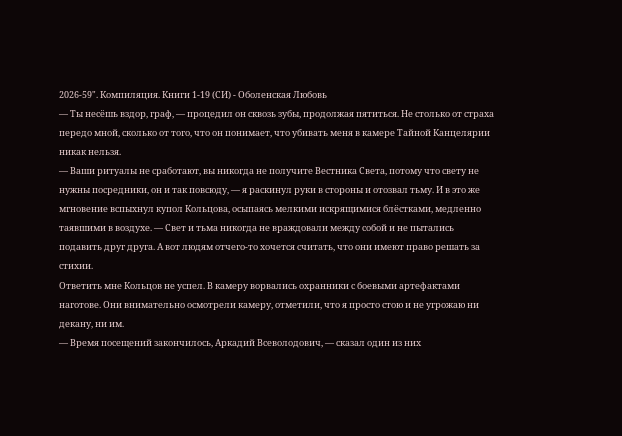2026-59". Компиляция. Книги 1-19 (СИ) - Оболенская Любовь
— Ты несёшь вздор, граф, — процедил он сквозь зубы, продолжая пятиться. Не столько от страха передо мной, сколько от того, что он понимает, что убивать меня в камере Тайной Канцелярии никак нельзя.
— Ваши ритуалы не сработают, вы никогда не получите Вестника Света, потому что свету не нужны посредники, он и так повсюду, — я раскинул руки в стороны и отозвал тьму. И в это же мгновение вспыхнул купол Кольцова, осыпаясь мелкими искрящимися блёстками, медленно таявшими в воздухе. — Свет и тьма никогда не враждовали между собой и не пытались подавить друг друга. А вот людям отчего-то хочется считать, что они имеют право решать за стихии.
Ответить мне Кольцов не успел. В камеру ворвались охранники с боевыми артефактами наготове. Они внимательно осмотрели камеру, отметили, что я просто стою и не угрожаю ни декану, ни им.
— Время посещений закончилось, Аркадий Всеволодович, — сказал один из них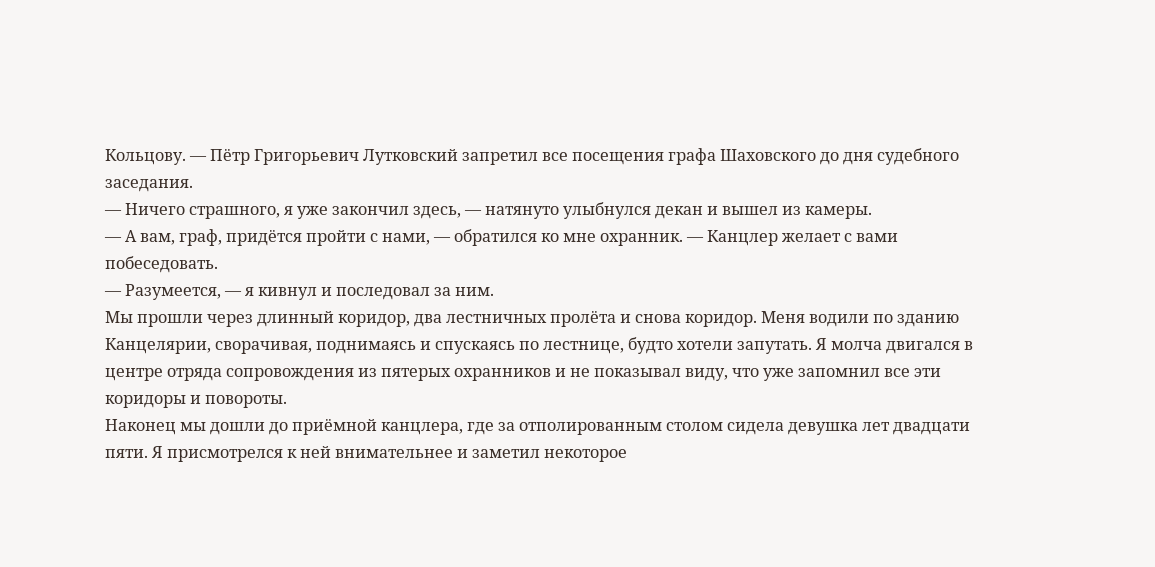Кольцову. — Пётр Григорьевич Лутковский запретил все посещения графа Шаховского до дня судебного заседания.
— Ничего страшного, я уже закончил здесь, — натянуто улыбнулся декан и вышел из камеры.
— А вам, граф, придётся пройти с нами, — обратился ко мне охранник. — Канцлер желает с вами побеседовать.
— Разумеется, — я кивнул и последовал за ним.
Мы прошли через длинный коридор, два лестничных пролёта и снова коридор. Меня водили по зданию Канцелярии, сворачивая, поднимаясь и спускаясь по лестнице, будто хотели запутать. Я молча двигался в центре отряда сопровождения из пятерых охранников и не показывал виду, что уже запомнил все эти коридоры и повороты.
Наконец мы дошли до приёмной канцлера, где за отполированным столом сидела девушка лет двадцати пяти. Я присмотрелся к ней внимательнее и заметил некоторое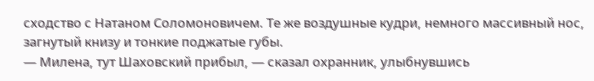сходство с Натаном Соломоновичем. Те же воздушные кудри, немного массивный нос, загнутый книзу и тонкие поджатые губы.
— Милена, тут Шаховский прибыл, — сказал охранник, улыбнувшись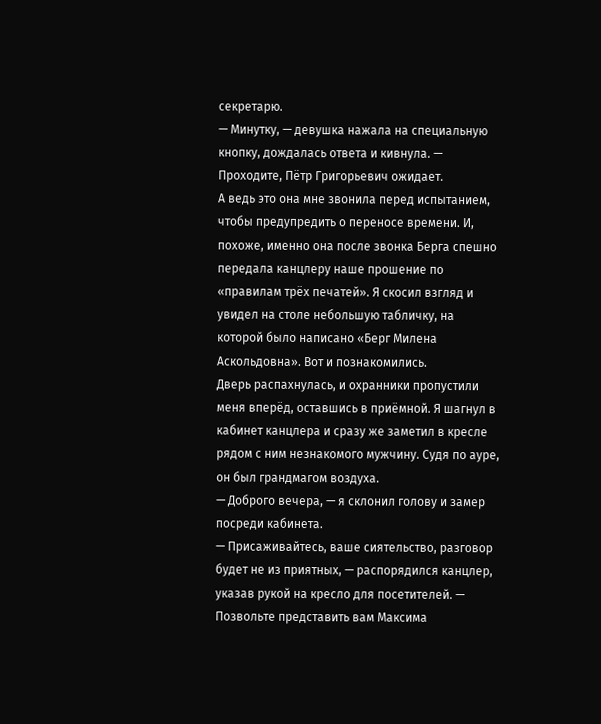секретарю.
— Минутку, — девушка нажала на специальную кнопку, дождалась ответа и кивнула. — Проходите, Пётр Григорьевич ожидает.
А ведь это она мне звонила перед испытанием, чтобы предупредить о переносе времени. И, похоже, именно она после звонка Берга спешно передала канцлеру наше прошение по «правилам трёх печатей». Я скосил взгляд и увидел на столе небольшую табличку, на которой было написано «Берг Милена Аскольдовна». Вот и познакомились.
Дверь распахнулась, и охранники пропустили меня вперёд, оставшись в приёмной. Я шагнул в кабинет канцлера и сразу же заметил в кресле рядом с ним незнакомого мужчину. Судя по ауре, он был грандмагом воздуха.
— Доброго вечера, — я склонил голову и замер посреди кабинета.
— Присаживайтесь, ваше сиятельство, разговор будет не из приятных, — распорядился канцлер, указав рукой на кресло для посетителей. — Позвольте представить вам Максима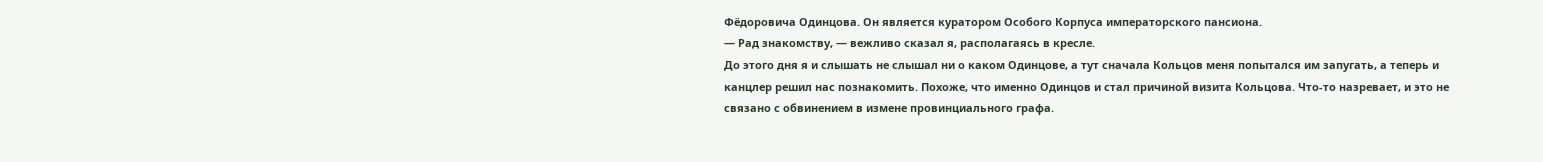Фёдоровича Одинцова. Он является куратором Особого Корпуса императорского пансиона.
— Рад знакомству, — вежливо сказал я, располагаясь в кресле.
До этого дня я и слышать не слышал ни о каком Одинцове, а тут сначала Кольцов меня попытался им запугать, а теперь и канцлер решил нас познакомить. Похоже, что именно Одинцов и стал причиной визита Кольцова. Что-то назревает, и это не связано с обвинением в измене провинциального графа.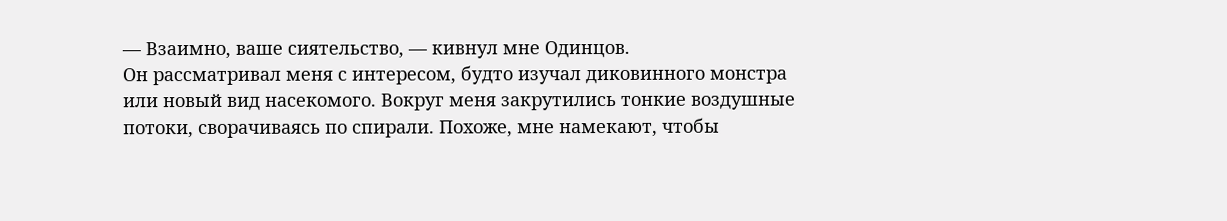— Взаимно, ваше сиятельство, — кивнул мне Одинцов.
Он рассматривал меня с интересом, будто изучал диковинного монстра или новый вид насекомого. Вокруг меня закрутились тонкие воздушные потоки, сворачиваясь по спирали. Похоже, мне намекают, чтобы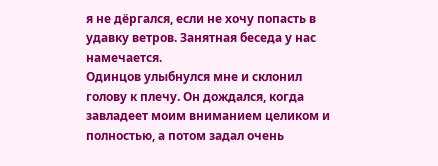я не дёргался, если не хочу попасть в удавку ветров. Занятная беседа у нас намечается.
Одинцов улыбнулся мне и склонил голову к плечу. Он дождался, когда завладеет моим вниманием целиком и полностью, а потом задал очень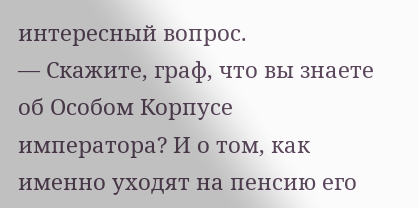интересный вопрос.
— Скажите, граф, что вы знаете об Особом Корпусе императора? И о том, как именно уходят на пенсию его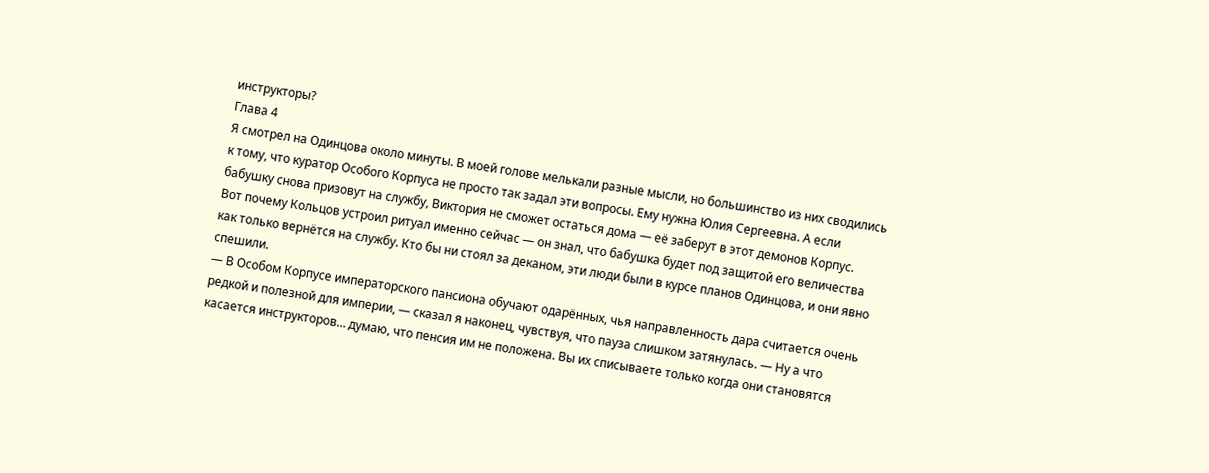инструкторы?
Глава 4
Я смотрел на Одинцова около минуты. В моей голове мелькали разные мысли, но большинство из них сводились к тому, что куратор Особого Корпуса не просто так задал эти вопросы. Ему нужна Юлия Сергеевна. А если бабушку снова призовут на службу, Виктория не сможет остаться дома — её заберут в этот демонов Корпус.
Вот почему Кольцов устроил ритуал именно сейчас — он знал, что бабушка будет под защитой его величества как только вернётся на службу. Кто бы ни стоял за деканом, эти люди были в курсе планов Одинцова, и они явно спешили.
— В Особом Корпусе императорского пансиона обучают одарённых, чья направленность дара считается очень редкой и полезной для империи, — сказал я наконец, чувствуя, что пауза слишком затянулась. — Ну а что касается инструкторов… думаю, что пенсия им не положена. Вы их списываете только когда они становятся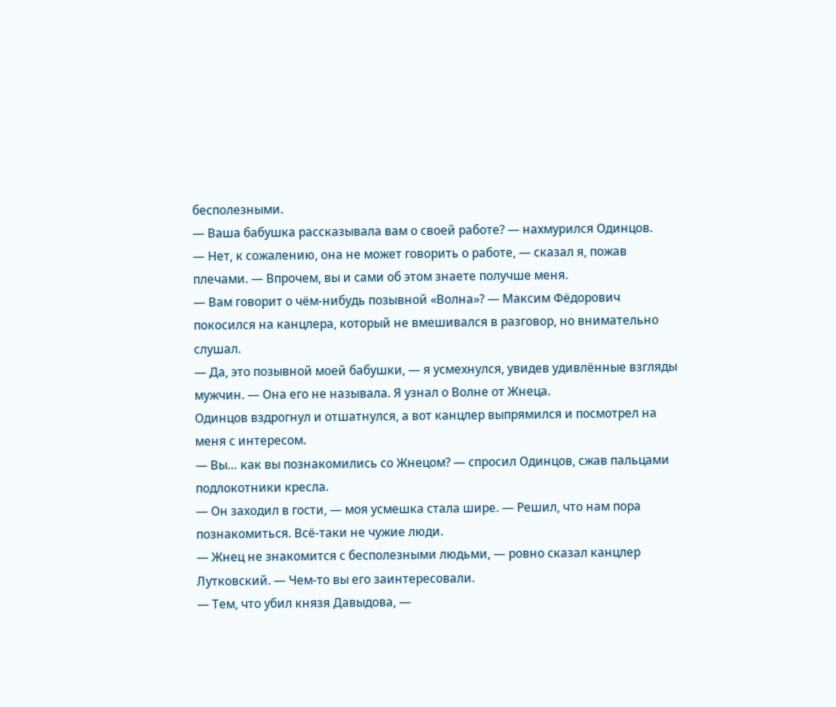бесполезными.
— Ваша бабушка рассказывала вам о своей работе? — нахмурился Одинцов.
— Нет, к сожалению, она не может говорить о работе, — сказал я, пожав плечами. — Впрочем, вы и сами об этом знаете получше меня.
— Вам говорит о чём-нибудь позывной «Волна»? — Максим Фёдорович покосился на канцлера, который не вмешивался в разговор, но внимательно слушал.
— Да, это позывной моей бабушки, — я усмехнулся, увидев удивлённые взгляды мужчин. — Она его не называла. Я узнал о Волне от Жнеца.
Одинцов вздрогнул и отшатнулся, а вот канцлер выпрямился и посмотрел на меня с интересом.
— Вы… как вы познакомились со Жнецом? — спросил Одинцов, сжав пальцами подлокотники кресла.
— Он заходил в гости, — моя усмешка стала шире. — Решил, что нам пора познакомиться. Всё-таки не чужие люди.
— Жнец не знакомится с бесполезными людьми, — ровно сказал канцлер Лутковский. — Чем-то вы его заинтересовали.
— Тем, что убил князя Давыдова, —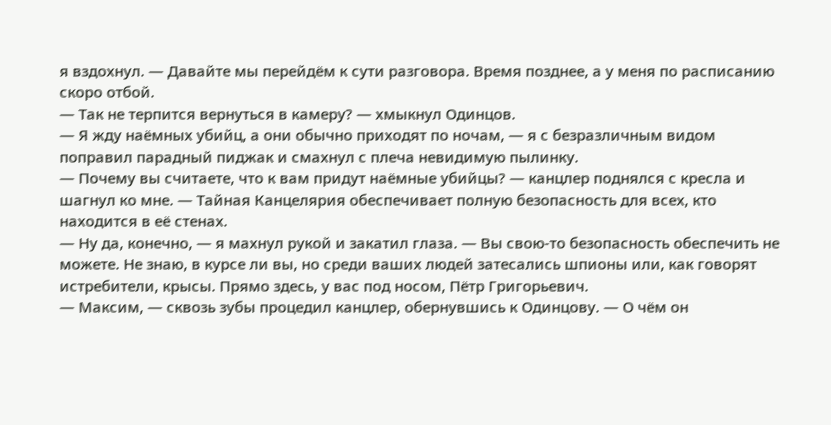я вздохнул. — Давайте мы перейдём к сути разговора. Время позднее, а у меня по расписанию скоро отбой.
— Так не терпится вернуться в камеру? — хмыкнул Одинцов.
— Я жду наёмных убийц, а они обычно приходят по ночам, — я с безразличным видом поправил парадный пиджак и смахнул с плеча невидимую пылинку.
— Почему вы считаете, что к вам придут наёмные убийцы? — канцлер поднялся с кресла и шагнул ко мне. — Тайная Канцелярия обеспечивает полную безопасность для всех, кто находится в её стенах.
— Ну да, конечно, — я махнул рукой и закатил глаза. — Вы свою-то безопасность обеспечить не можете. Не знаю, в курсе ли вы, но среди ваших людей затесались шпионы или, как говорят истребители, крысы. Прямо здесь, у вас под носом, Пётр Григорьевич.
— Максим, — сквозь зубы процедил канцлер, обернувшись к Одинцову. — О чём он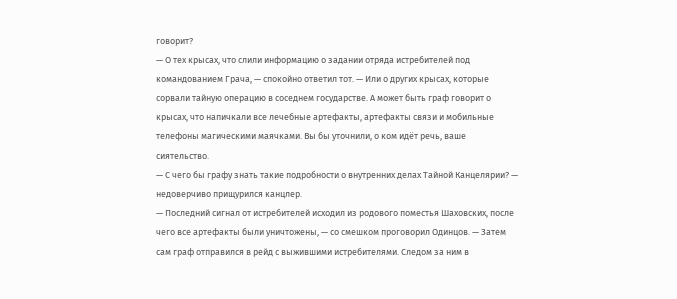говорит?
— О тех крысах, что слили информацию о задании отряда истребителей под командованием Грача, — спокойно ответил тот. — Или о других крысах, которые сорвали тайную операцию в соседнем государстве. А может быть граф говорит о крысах, что напичкали все лечебные артефакты, артефакты связи и мобильные телефоны магическими маячками. Вы бы уточнили, о ком идёт речь, ваше сиятельство.
— С чего бы графу знать такие подробности о внутренних делах Тайной Канцелярии? — недоверчиво прищурился канцлер.
— Последний сигнал от истребителей исходил из родового поместья Шаховских, после чего все артефакты были уничтожены, — со смешком проговорил Одинцов. — Затем сам граф отправился в рейд с выжившими истребителями. Следом за ним в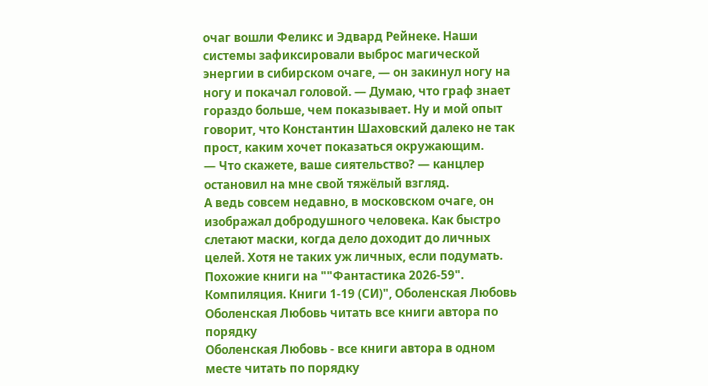очаг вошли Феликс и Эдвард Рейнеке. Наши системы зафиксировали выброс магической энергии в сибирском очаге, — он закинул ногу на ногу и покачал головой. — Думаю, что граф знает гораздо больше, чем показывает. Ну и мой опыт говорит, что Константин Шаховский далеко не так прост, каким хочет показаться окружающим.
— Что скажете, ваше сиятельство? — канцлер остановил на мне свой тяжёлый взгляд.
А ведь совсем недавно, в московском очаге, он изображал добродушного человека. Как быстро слетают маски, когда дело доходит до личных целей. Хотя не таких уж личных, если подумать.
Похожие книги на ""Фантастика 2026-59". Компиляция. Книги 1-19 (СИ)", Оболенская Любовь
Оболенская Любовь читать все книги автора по порядку
Оболенская Любовь - все книги автора в одном месте читать по порядку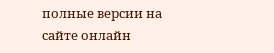полные версии на сайте онлайн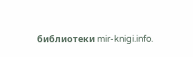библиотеки mir-knigi.info.